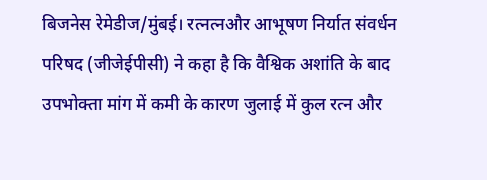बिजनेस रेमेडीज/मुंबई। रत्नत्नऔर आभूषण निर्यात संवर्धन परिषद (जीजेईपीसी) ने कहा है कि वैश्विक अशांति के बाद उपभोक्ता मांग में कमी के कारण जुलाई में कुल रत्न और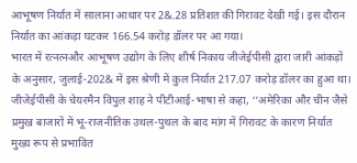आभूषण निर्यात में सालाना आधार पर 2&.28 प्रतिशत की गिरावट देखी गई। इस दौरान निर्यात का आंकड़ा घटकर 166.54 करोड़ डॉलर पर आ गया।
भारत में रत्नत्नऔर आभूषण उद्योग के लिए शीर्ष निकाय जीजेईपीसी द्वारा जारी आंकड़ों के अनुसार, जुलाई-202& में इस श्रेणी में कुल निर्यात 217.07 करोड़ डॉलर का हुआ था। जीजेईपीसी के चेयरमैन विपुल शाह ने पीटीआई-भाषा से कहा, ‘‘अमेरिका और चीन जैसे प्रमुख बाजारों में भू-राजनीतिक उथल-पुथल के बाद मांग में गिरावट के कारण निर्यात मुख्य रूप से प्रभावित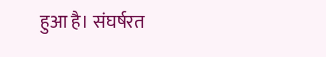हुआ है। संघर्षरत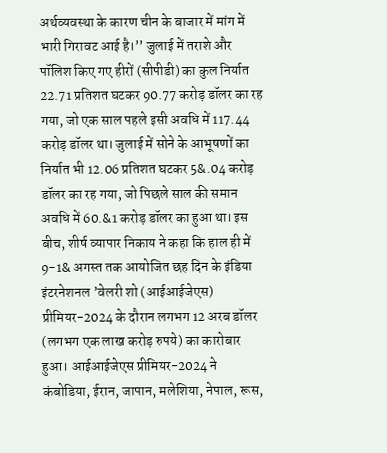अर्थव्यवस्था के कारण चीन के बाजार में मांग में भारी गिरावट आई है।’’ जुलाई में तराशे और पॉलिश किए गए हीरों (सीपीडी) का कुल निर्यात 22.71 प्रतिशत घटकर 90.77 करोड़ डॉलर का रह गया, जो एक साल पहले इसी अवधि में 117.44 करोड़ डॉलर था। जुलाई में सोने के आभूषणों का निर्यात भी 12.06 प्रतिशत घटकर 5&.04 करोड़ डॉलर का रह गया, जो पिछले साल की समान अवधि में 60.&1 करोड़ डॉलर का हुआ था। इस बीच, शीर्ष व्यापार निकाय ने कहा कि हाल ही में 9-1& अगस्त तक आयोजित छह दिन के इंडिया इंटरनेशनल ’वेलरी शो (आईआईजेएस) प्रीमियर-2024 के दौरान लगभग 12 अरब डॉलर (लगभग एक लाख करोड़ रुपये) का कारोबार हुआ। आईआईजेएस प्रीमियर-2024 ने कंबोडिया, ईरान, जापान, मलेशिया, नेपाल, रूस,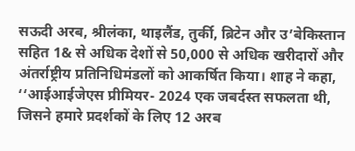सऊदी अरब, श्रीलंका, थाइलैंड, तुर्की, ब्रिटेन और उ’बेकिस्तान सहित 1& से अधिक देशों से 50,000 से अधिक खरीदारों और अंतर्राष्ट्रीय प्रतिनिधिमंडलों को आकर्षित किया। शाह ने कहा, ‘‘आईआईजेएस प्रीमियर- 2024 एक जबर्दस्त सफलता थी, जिसने हमारे प्रदर्शकों के लिए 12 अरब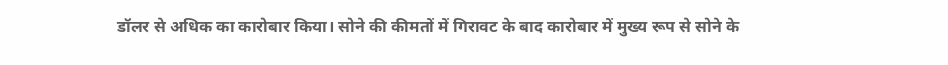डॉलर से अधिक का कारोबार किया। सोने की कीमतों में गिरावट के बाद कारोबार में मुख्य रूप से सोने के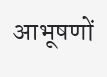आभूषणों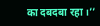का दबदबा रहा।’’